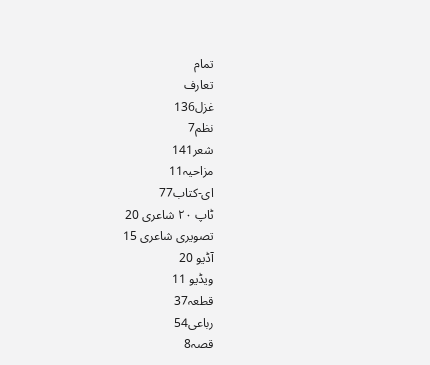تمام
تعارف
غزل136
نظم7
شعر141
مزاحیہ11
ای-کتاب77
ٹاپ ٢٠ شاعری 20
تصویری شاعری 15
آڈیو 20
ویڈیو 11
قطعہ37
رباعی54
قصہ8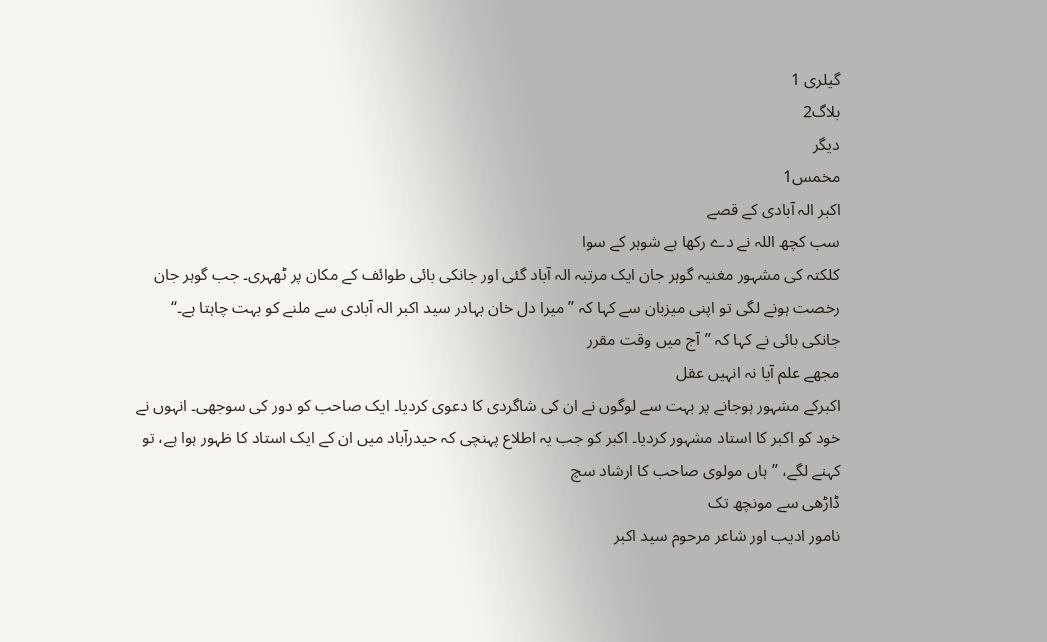گیلری 1
بلاگ2
دیگر
مخمس1
اکبر الہ آبادی کے قصے
سب کچھ اللہ نے دے رکھا ہے شوہر کے سوا
کلکتہ کی مشہور مغنیہ گوہر جان ایک مرتبہ الہ آباد گئی اور جانکی بائی طوائف کے مکان پر ٹھہری۔ جب گوہر جان رخصت ہونے لگی تو اپنی میزبان سے کہا کہ ’’میرا دل خان بہادر سید اکبر الہ آبادی سے ملنے کو بہت چاہتا ہے۔‘‘ جانکی بائی نے کہا کہ ’’آج میں وقت مقرر
مجھے علم آیا نہ انہیں عقل
اکبرکے مشہور ہوجانے پر بہت سے لوگوں نے ان کی شاگردی کا دعوی کردیا۔ ایک صاحب کو دور کی سوجھی۔ انہوں نے خود کو اکبر کا استاد مشہور کردیا۔ اکبر کو جب یہ اطلاع پہنچی کہ حیدرآباد میں ان کے ایک استاد کا ظہور ہوا ہے، تو کہنے لگے، ’’ہاں مولوی صاحب کا ارشاد سچ
ڈاڑھی سے مونچھ تک
نامور ادیب اور شاعر مرحوم سید اکبر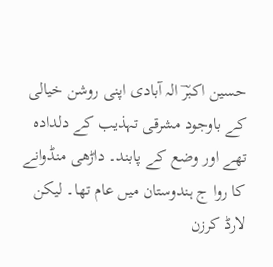حسین اکبرؔ الہ آبادی اپنی روشن خیالی کے باوجود مشرقی تہذیب کے دلدادہ تھے اور وضع کے پابند۔ داڑھی منڈوانے کا روا ج ہندوستان میں عام تھا۔ لیکن لارڈ کرزن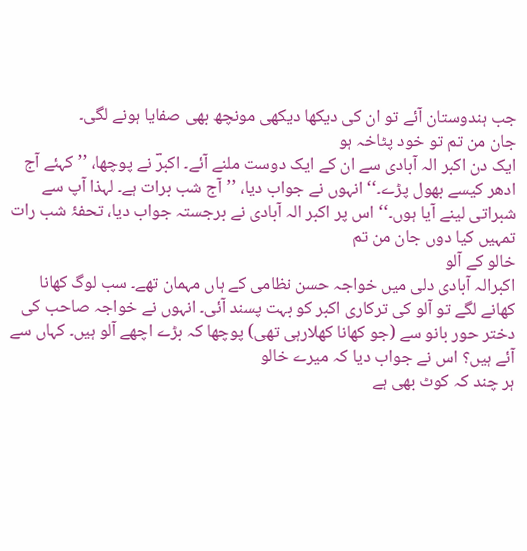جب ہندوستان آئے تو ان کی دیکھا دیکھی مونچھ بھی صفایا ہونے لگی۔
جان من تم تو خود پٹاخہ ہو
ایک دن اکبر الہ آبادی سے ان کے ایک دوست ملنے آئے۔ اکبرؔ نے پوچھا، ’’کہئے آج ادھر کیسے بھول پڑے۔‘‘ انہوں نے جواب دیا، ’’آج شب برات ہے۔ لہذا آپ سے شبراتی لینے آیا ہوں۔‘‘ اس پر اکبر الہ آبادی نے برجستہ جواب دیا، تحفۂ شب رات تمہیں کیا دوں جان من تم
خالو کے آلو
اکبرالہ آبادی دلی میں خواجہ حسن نظامی کے ہاں مہمان تھے۔ سب لوگ کھانا کھانے لگے تو آلو کی ترکاری اکبر کو بہت پسند آئی۔ انہوں نے خواجہ صاحب کی دختر حور بانو سے (جو کھانا کھلارہی تھی) پوچھا کہ بڑے اچھے آلو ہیں۔ کہاں سے آئے ہیں؟ اس نے جواب دیا کہ میرے خالو
ہر چند کہ کوٹ بھی ہے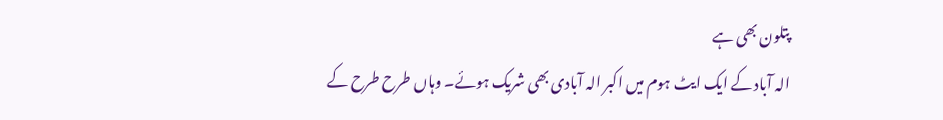پتلون بھی ہے
الہ آباد کے ایک ایٹ ہوم میں اکبر الہ آبادی بھی شریک ہوئے۔ وہاں طرح طرح کے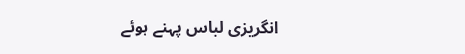انگریزی لباس پہنے ہوئے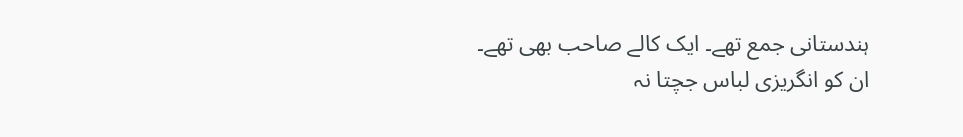ہندستانی جمع تھے۔ ایک کالے صاحب بھی تھے۔ ان کو انگریزی لباس جچتا نہ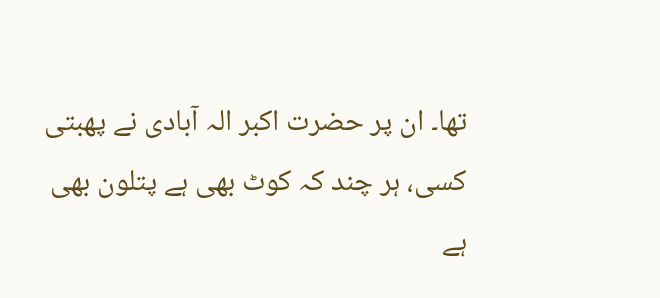تھا۔ ان پر حضرت اکبر الہ آبادی نے پھبتی کسی، ہر چند کہ کوٹ بھی ہے پتلون بھی ہے